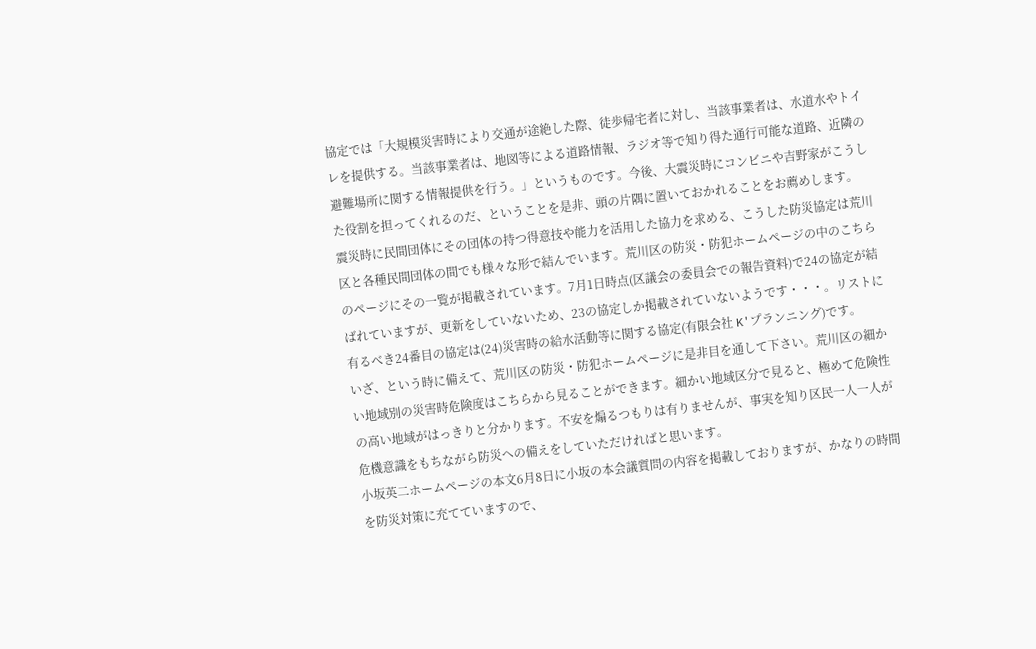協定では「大規模災害時により交通が途絶した際、徒歩帰宅者に対し、当該事業者は、水道水やトイレを提供する。当該事業者は、地図等による道路情報、ラジオ等で知り得た通行可能な道路、近隣の避難場所に関する情報提供を行う。」というものです。今後、大震災時にコンビニや吉野家がこうした役割を担ってくれるのだ、ということを是非、頭の片隅に置いておかれることをお薦めします。
震災時に民間団体にその団体の持つ得意技や能力を活用した協力を求める、こうした防災協定は荒川区と各種民間団体の間でも様々な形で結んでいます。荒川区の防災・防犯ホームページの中のこちらのページにその一覧が掲載されています。7月1日時点(区議会の委員会での報告資料)で24の協定が結ばれていますが、更新をしていないため、23の協定しか掲載されていないようです・・・。リストに有るべき24番目の協定は(24)災害時の給水活動等に関する協定(有限会社 K'プランニング)です。
いざ、という時に備えて、荒川区の防災・防犯ホームページに是非目を通して下さい。荒川区の細かい地域別の災害時危険度はこちらから見ることができます。細かい地域区分で見ると、極めて危険性の高い地域がはっきりと分かります。不安を煽るつもりは有りませんが、事実を知り区民一人一人が危機意識をもちながら防災への備えをしていただければと思います。
小坂英二ホームページの本文6月8日に小坂の本会議質問の内容を掲載しておりますが、かなりの時間を防災対策に充てていますので、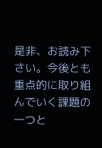是非、お読み下さい。今後とも重点的に取り組んでいく課題の一つと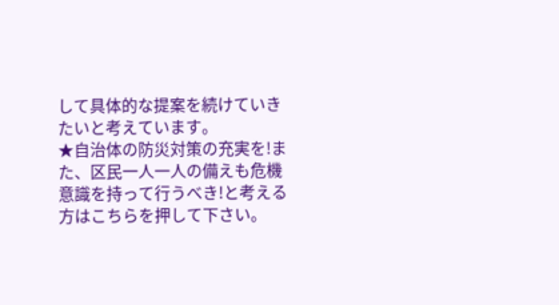して具体的な提案を続けていきたいと考えています。
★自治体の防災対策の充実を!また、区民一人一人の備えも危機意識を持って行うべき!と考える方はこちらを押して下さい。